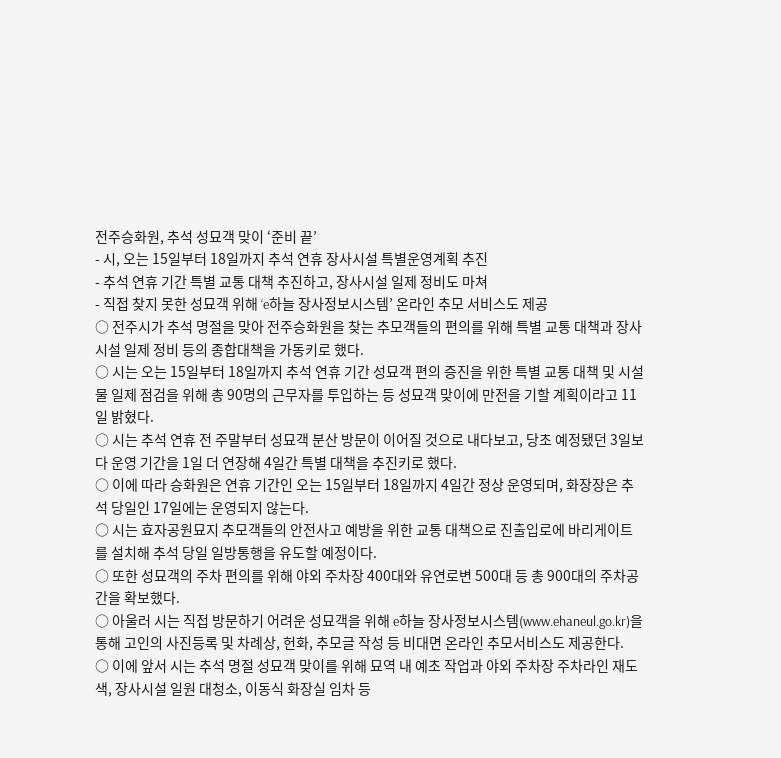전주승화원, 추석 성묘객 맞이 ‘준비 끝’
- 시, 오는 15일부터 18일까지 추석 연휴 장사시설 특별운영계획 추진
- 추석 연휴 기간 특별 교통 대책 추진하고, 장사시설 일제 정비도 마쳐
- 직접 찾지 못한 성묘객 위해 ‘e하늘 장사정보시스템’ 온라인 추모 서비스도 제공
○ 전주시가 추석 명절을 맞아 전주승화원을 찾는 추모객들의 편의를 위해 특별 교통 대책과 장사시설 일제 정비 등의 종합대책을 가동키로 했다.
○ 시는 오는 15일부터 18일까지 추석 연휴 기간 성묘객 편의 증진을 위한 특별 교통 대책 및 시설물 일제 점검을 위해 총 90명의 근무자를 투입하는 등 성묘객 맞이에 만전을 기할 계획이라고 11일 밝혔다.
○ 시는 추석 연휴 전 주말부터 성묘객 분산 방문이 이어질 것으로 내다보고, 당초 예정됐던 3일보다 운영 기간을 1일 더 연장해 4일간 특별 대책을 추진키로 했다.
○ 이에 따라 승화원은 연휴 기간인 오는 15일부터 18일까지 4일간 정상 운영되며, 화장장은 추석 당일인 17일에는 운영되지 않는다.
○ 시는 효자공원묘지 추모객들의 안전사고 예방을 위한 교통 대책으로 진출입로에 바리게이트를 설치해 추석 당일 일방통행을 유도할 예정이다.
○ 또한 성묘객의 주차 편의를 위해 야외 주차장 400대와 유연로변 500대 등 총 900대의 주차공간을 확보했다.
○ 아울러 시는 직접 방문하기 어려운 성묘객을 위해 e하늘 장사정보시스템(www.ehaneul.go.kr)을 통해 고인의 사진등록 및 차례상, 헌화, 추모글 작성 등 비대면 온라인 추모서비스도 제공한다.
○ 이에 앞서 시는 추석 명절 성묘객 맞이를 위해 묘역 내 예초 작업과 야외 주차장 주차라인 재도색, 장사시설 일원 대청소, 이동식 화장실 임차 등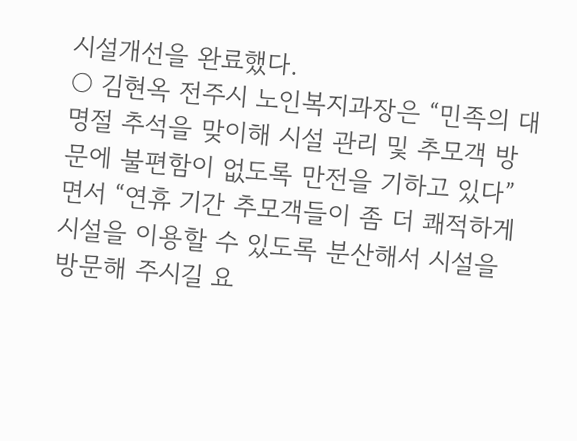시설개선을 완료했다.
○ 김현옥 전주시 노인복지과장은 “민족의 대명절 추석을 맞이해 시설 관리 및 추모객 방문에 불편함이 없도록 만전을 기하고 있다”면서 “연휴 기간 추모객들이 좀 더 쾌적하게 시설을 이용할 수 있도록 분산해서 시설을 방문해 주시길 요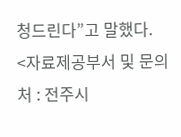청드린다”고 말했다.
<자료제공부서 및 문의처 : 전주시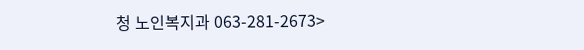청 노인복지과 063-281-2673>